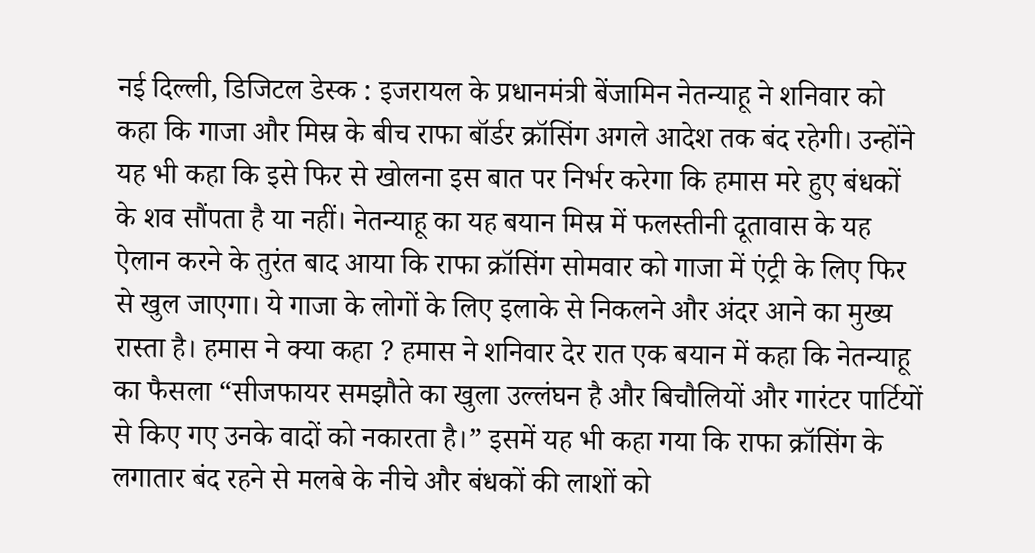नई दिल्ली, डिजिटल डेस्क : इजरायल के प्रधानमंत्री बेंजामिन नेतन्याहू ने शनिवार को कहा कि गाजा और मिस्र के बीच राफा बॉर्डर क्रॉसिंग अगले आदेश तक बंद रहेगी। उन्होंने यह भी कहा कि इसे फिर से खोलना इस बात पर निर्भर करेगा कि हमास मरे हुए बंधकों के शव सौंपता है या नहीं। नेतन्याहू का यह बयान मिस्र में फलस्तीनी दूतावास के यह ऐलान करने के तुरंत बाद आया कि राफा क्रॉसिंग सोमवार को गाजा में एंट्री के लिए फिर से खुल जाएगा। ये गाजा के लोगों के लिए इलाके से निकलने और अंदर आने का मुख्य रास्ता है। हमास ने क्या कहा ? हमास ने शनिवार देर रात एक बयान में कहा कि नेतन्याहू का फैसला “सीजफायर समझौते का खुला उल्लंघन है और बिचौलियों और गारंटर पार्टियों से किए गए उनके वादों को नकारता है।” इसमें यह भी कहा गया कि राफा क्रॉसिंग के लगातार बंद रहने से मलबे के नीचे और बंधकों की लाशों को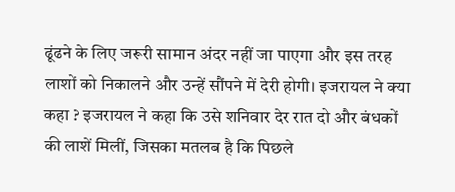ढूंढने के लिए जरूरी सामान अंदर नहीं जा पाएगा और इस तरह लाशों को निकालने और उन्हें सौंपने में देरी होगी। इजरायल ने क्या कहा ? इजरायल ने कहा कि उसे शनिवार देर रात दो और बंधकों की लाशें मिलीं, जिसका मतलब है कि पिछले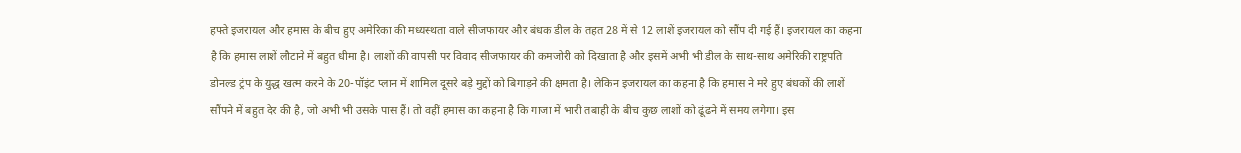हफ्ते इजरायल और हमास के बीच हुए अमेरिका की मध्यस्थता वाले सीजफायर और बंधक डील के तहत 28 में से 12 लाशें इजरायल को सौंप दी गई हैं। इजरायल का कहना है कि हमास लाशें लौटाने में बहुत धीमा है। लाशों की वापसी पर विवाद सीजफायर की कमजोरी को दिखाता है और इसमें अभी भी डील के साथ-साथ अमेरिकी राष्ट्रपति डोनल्ड ट्रंप के युद्ध खत्म करने के 20-पॉइंट प्लान में शामिल दूसरे बड़े मुद्दों को बिगाड़ने की क्षमता है। लेकिन इजरायल का कहना है कि हमास ने मरे हुए बंधकों की लाशें सौंपने में बहुत देर की है, जो अभी भी उसके पास हैं। तो वहीं हमास का कहना है कि गाजा में भारी तबाही के बीच कुछ लाशों को ढूंढने में समय लगेगा। इस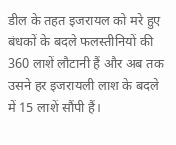डील के तहत इजरायल को मरे हुए बंधकों के बदले फलस्तीनियों की 360 लाशें लौटानी हैं और अब तक उसने हर इजरायली लाश के बदले में 15 लाशें सौंपी हैं।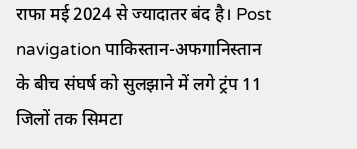राफा मई 2024 से ज्यादातर बंद है। Post navigation पाकिस्तान-अफगानिस्तान के बीच संघर्ष को सुलझाने में लगे ट्रंप 11 जिलों तक सिमटा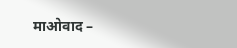माओवाद –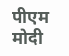पीएम मोदी